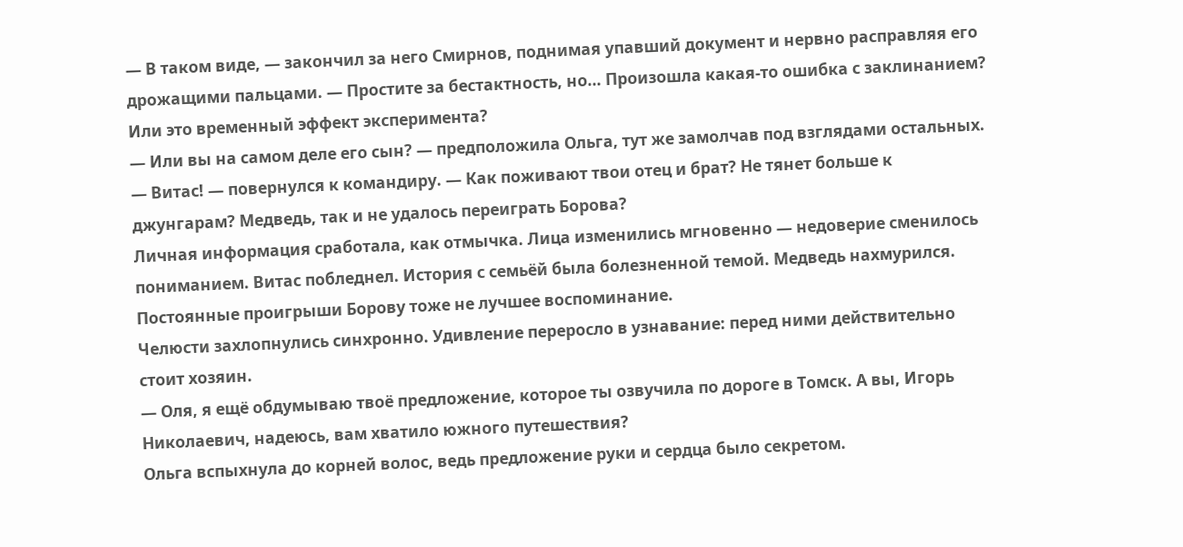— В таком виде, — закончил за него Смирнов, поднимая упавший документ и нервно расправляя его дрожащими пальцами. — Простите за бестактность, но… Произошла какая-то ошибка с заклинанием? Или это временный эффект эксперимента?
— Или вы на самом деле его сын? — предположила Ольга, тут же замолчав под взглядами остальных.
— Витас! — повернулся к командиру. — Как поживают твои отец и брат? Не тянет больше к джунгарам? Медведь, так и не удалось переиграть Борова?
Личная информация сработала, как отмычка. Лица изменились мгновенно — недоверие сменилось пониманием. Витас побледнел. История с семьёй была болезненной темой. Медведь нахмурился. Постоянные проигрыши Борову тоже не лучшее воспоминание.
Челюсти захлопнулись синхронно. Удивление переросло в узнавание: перед ними действительно стоит хозяин.
— Оля, я ещё обдумываю твоё предложение, которое ты озвучила по дороге в Томск. А вы, Игорь Николаевич, надеюсь, вам хватило южного путешествия?
Ольга вспыхнула до корней волос, ведь предложение руки и сердца было секретом.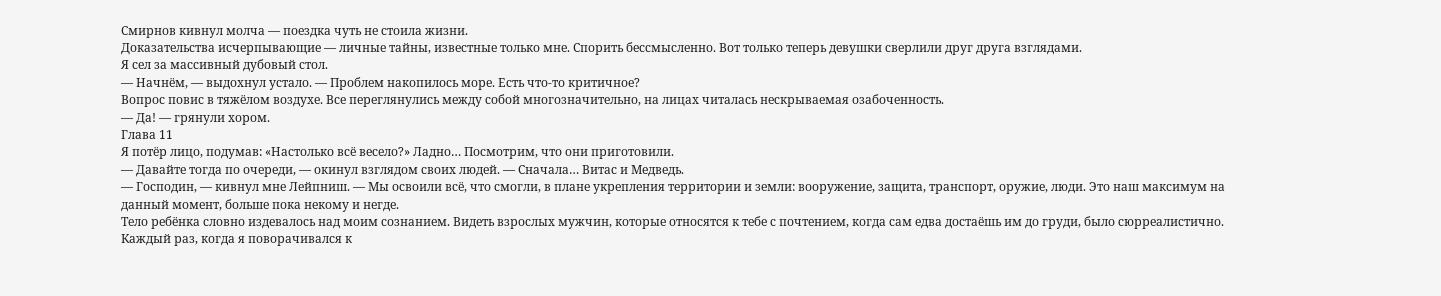Смирнов кивнул молча — поездка чуть не стоила жизни.
Доказательства исчерпывающие — личные тайны, известные только мне. Спорить бессмысленно. Вот только теперь девушки сверлили друг друга взглядами.
Я сел за массивный дубовый стол.
— Начнём, — выдохнул устало. — Проблем накопилось море. Есть что-то критичное?
Вопрос повис в тяжёлом воздухе. Все переглянулись между собой многозначительно, на лицах читалась нескрываемая озабоченность.
— Да! — грянули хором.
Глава 11
Я потёр лицо, подумав: «Настолько всё весело?» Ладно… Посмотрим, что они приготовили.
— Давайте тогда по очереди, — окинул взглядом своих людей. — Сначала… Витас и Медведь.
— Господин, — кивнул мне Лейпниш. — Мы освоили всё, что смогли, в плане укрепления территории и земли: вооружение, защита, транспорт, оружие, люди. Это наш максимум на данный момент, больше пока некому и негде.
Тело ребёнка словно издевалось над моим сознанием. Видеть взрослых мужчин, которые относятся к тебе с почтением, когда сам едва достаёшь им до груди, было сюрреалистично. Каждый раз, когда я поворачивался к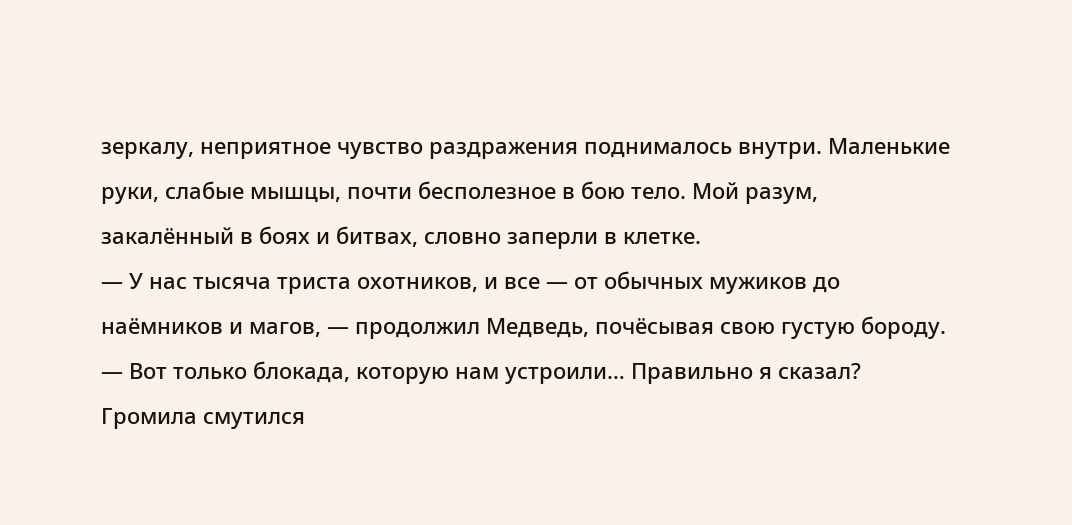зеркалу, неприятное чувство раздражения поднималось внутри. Маленькие руки, слабые мышцы, почти бесполезное в бою тело. Мой разум, закалённый в боях и битвах, словно заперли в клетке.
— У нас тысяча триста охотников, и все — от обычных мужиков до наёмников и магов, — продолжил Медведь, почёсывая свою густую бороду. — Вот только блокада, которую нам устроили… Правильно я сказал?
Громила смутился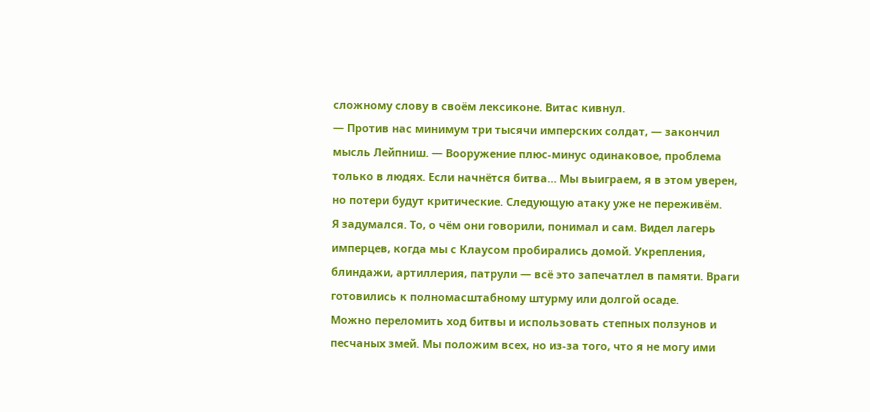сложному слову в своём лексиконе. Витас кивнул.
— Против нас минимум три тысячи имперских солдат, — закончил мысль Лейпниш. — Вооружение плюс-минус одинаковое, проблема только в людях. Если начнётся битва… Мы выиграем, я в этом уверен, но потери будут критические. Следующую атаку уже не переживём.
Я задумался. То, о чём они говорили, понимал и сам. Видел лагерь имперцев, когда мы с Клаусом пробирались домой. Укрепления, блиндажи, артиллерия, патрули — всё это запечатлел в памяти. Враги готовились к полномасштабному штурму или долгой осаде.
Можно переломить ход битвы и использовать степных ползунов и песчаных змей. Мы положим всех, но из-за того, что я не могу ими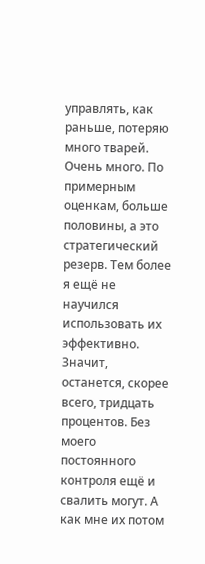управлять, как раньше, потеряю много тварей. Очень много. По примерным оценкам, больше половины, а это стратегический резерв. Тем более я ещё не научился использовать их эффективно. Значит, останется, скорее всего, тридцать процентов. Без моего постоянного контроля ещё и свалить могут. А как мне их потом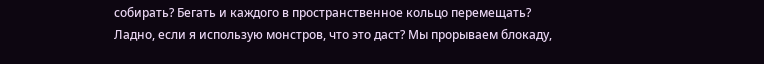собирать? Бегать и каждого в пространственное кольцо перемещать?
Ладно, если я использую монстров, что это даст? Мы прорываем блокаду,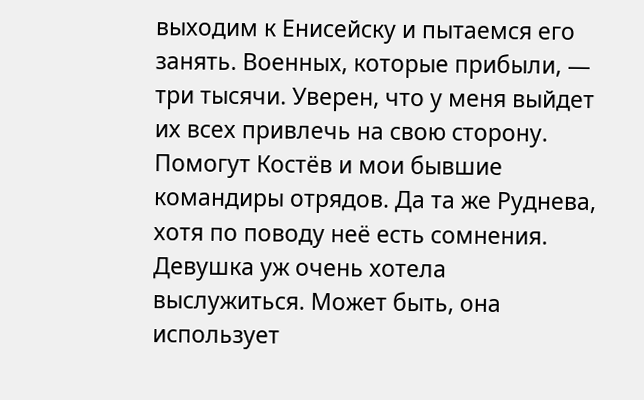выходим к Енисейску и пытаемся его занять. Военных, которые прибыли, — три тысячи. Уверен, что у меня выйдет их всех привлечь на свою сторону. Помогут Костёв и мои бывшие командиры отрядов. Да та же Руднева, хотя по поводу неё есть сомнения. Девушка уж очень хотела выслужиться. Может быть, она использует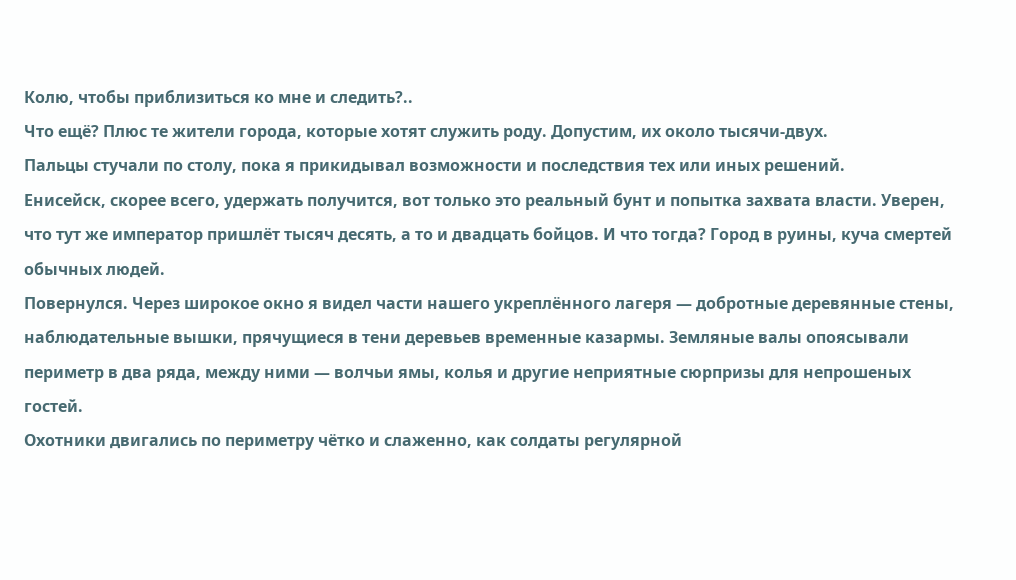Колю, чтобы приблизиться ко мне и следить?..
Что ещё? Плюс те жители города, которые хотят служить роду. Допустим, их около тысячи-двух.
Пальцы стучали по столу, пока я прикидывал возможности и последствия тех или иных решений.
Енисейск, скорее всего, удержать получится, вот только это реальный бунт и попытка захвата власти. Уверен, что тут же император пришлёт тысяч десять, а то и двадцать бойцов. И что тогда? Город в руины, куча смертей обычных людей.
Повернулся. Через широкое окно я видел части нашего укреплённого лагеря — добротные деревянные стены, наблюдательные вышки, прячущиеся в тени деревьев временные казармы. Земляные валы опоясывали периметр в два ряда, между ними — волчьи ямы, колья и другие неприятные сюрпризы для непрошеных гостей.
Охотники двигались по периметру чётко и слаженно, как солдаты регулярной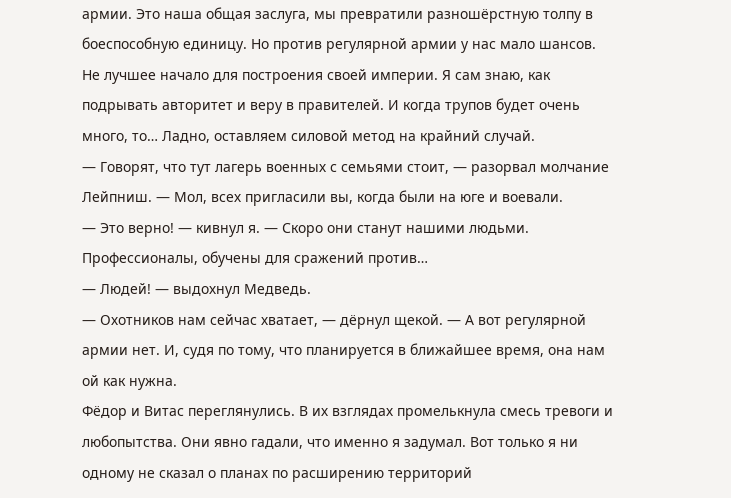армии. Это наша общая заслуга, мы превратили разношёрстную толпу в боеспособную единицу. Но против регулярной армии у нас мало шансов. Не лучшее начало для построения своей империи. Я сам знаю, как подрывать авторитет и веру в правителей. И когда трупов будет очень много, то… Ладно, оставляем силовой метод на крайний случай.
— Говорят, что тут лагерь военных с семьями стоит, — разорвал молчание Лейпниш. — Мол, всех пригласили вы, когда были на юге и воевали.
— Это верно! — кивнул я. — Скоро они станут нашими людьми. Профессионалы, обучены для сражений против…
— Людей! — выдохнул Медведь.
— Охотников нам сейчас хватает, — дёрнул щекой. — А вот регулярной армии нет. И, судя по тому, что планируется в ближайшее время, она нам ой как нужна.
Фёдор и Витас переглянулись. В их взглядах промелькнула смесь тревоги и любопытства. Они явно гадали, что именно я задумал. Вот только я ни одному не сказал о планах по расширению территорий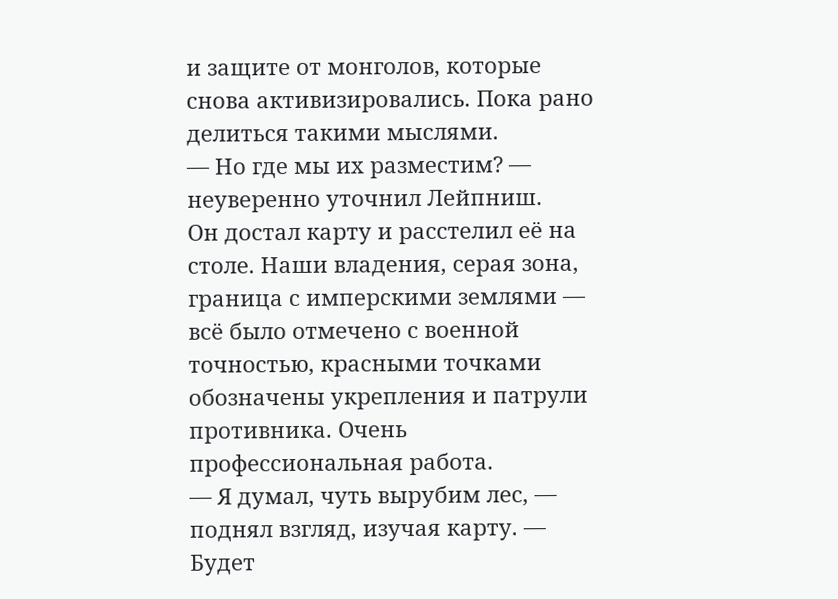и защите от монголов, которые снова активизировались. Пока рано делиться такими мыслями.
— Но где мы их разместим? — неуверенно уточнил Лейпниш.
Он достал карту и расстелил её на столе. Наши владения, серая зона, граница с имперскими землями — всё было отмечено с военной точностью, красными точками обозначены укрепления и патрули противника. Очень профессиональная работа.
— Я думал, чуть вырубим лес, — поднял взгляд, изучая карту. — Будет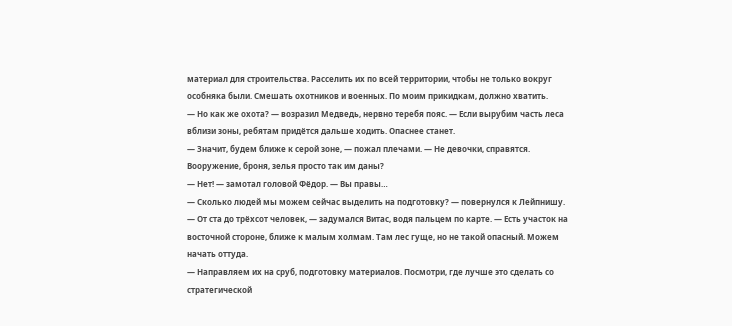материал для строительства. Расселить их по всей территории, чтобы не только вокруг особняка были. Смешать охотников и военных. По моим прикидкам, должно хватить.
— Но как же охота? — возразил Медведь, нервно теребя пояс. — Если вырубим часть леса вблизи зоны, ребятам придётся дальше ходить. Опаснее станет.
— Значит, будем ближе к серой зоне, — пожал плечами. — Не девочки, справятся. Вооружение, броня, зелья просто так им даны?
— Нет! — замотал головой Фёдор. — Вы правы…
— Сколько людей мы можем сейчас выделить на подготовку? — повернулся к Лейпнишу.
— От ста до трёхсот человек, — задумался Витас, водя пальцем по карте. — Есть участок на восточной стороне, ближе к малым холмам. Там лес гуще, но не такой опасный. Можем начать оттуда.
— Направляем их на сруб, подготовку материалов. Посмотри, где лучше это сделать со стратегической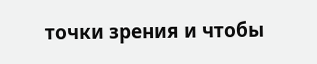точки зрения и чтобы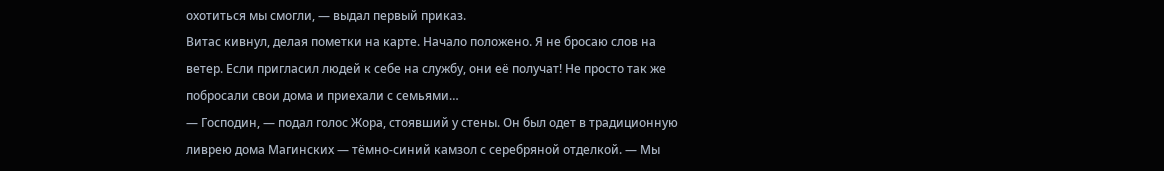охотиться мы смогли, — выдал первый приказ.
Витас кивнул, делая пометки на карте. Начало положено. Я не бросаю слов на ветер. Если пригласил людей к себе на службу, они её получат! Не просто так же побросали свои дома и приехали с семьями…
— Господин, — подал голос Жора, стоявший у стены. Он был одет в традиционную ливрею дома Магинских — тёмно-синий камзол с серебряной отделкой. — Мы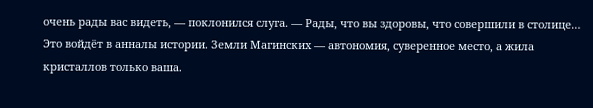очень рады вас видеть, — поклонился слуга. — Рады, что вы здоровы, что совершили в столице… Это войдёт в анналы истории. Земли Магинских — автономия, суверенное место, а жила кристаллов только ваша.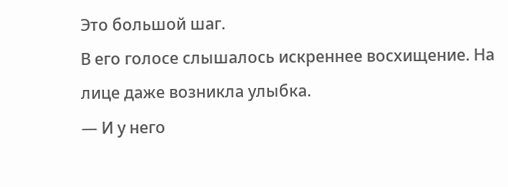Это большой шаг.
В его голосе слышалось искреннее восхищение. На лице даже возникла улыбка.
— И у него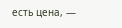есть цена, —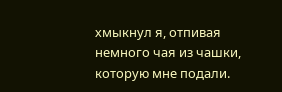хмыкнул я, отпивая немного чая из чашки, которую мне подали.